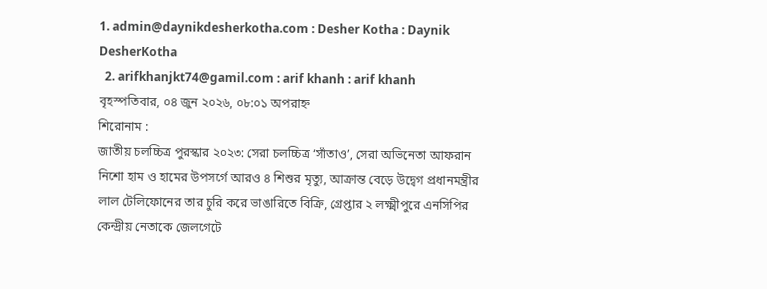1. admin@daynikdesherkotha.com : Desher Kotha : Daynik DesherKotha
  2. arifkhanjkt74@gamil.com : arif khanh : arif khanh
বৃহস্পতিবার, ০৪ জুন ২০২৬, ০৮:০১ অপরাহ্ন
শিরোনাম :
জাতীয় চলচ্চিত্র পুরস্কার ২০২৩: সেরা চলচ্চিত্র ‘সাঁতাও’, সেরা অভিনেতা আফরান নিশো হাম ও হামের উপসর্গে আরও ৪ শিশুর মৃত্যু, আক্রান্ত বেড়ে উদ্বেগ প্রধানমন্ত্রীর লাল টেলিফোনের তার চুরি করে ভাঙারিতে বিক্রি, গ্রেপ্তার ২ লক্ষ্মীপুরে এনসিপির কেন্দ্রীয় নেতাকে জেলগেটে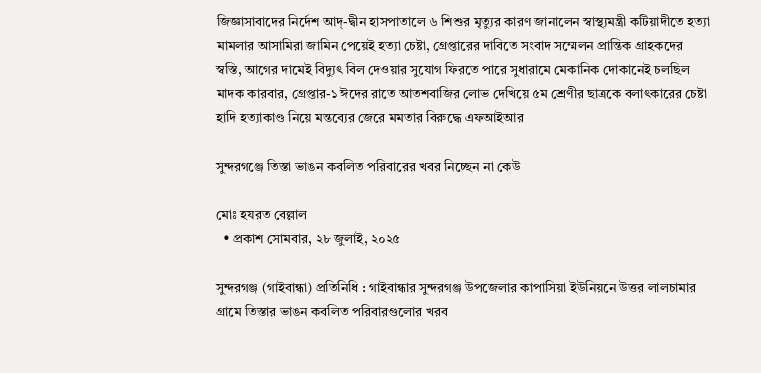জিজ্ঞাসাবাদের নির্দেশ আদ্-দ্বীন হাসপাতালে ৬ শিশুর মৃত্যুর কারণ জানালেন স্বাস্থ্যমন্ত্রী কটিয়াদীতে হত্যা মামলার আসামিরা জামিন পেয়েই হত্যা চেষ্টা, গ্রেপ্তারের দাবিতে সংবাদ সম্মেলন প্রান্তিক গ্রাহকদের স্বস্তি, আগের দামেই বিদ্যুৎ বিল দেওয়ার সুযোগ ফিরতে পারে সুধারামে মেকানিক দোকানেই চলছিল মাদক কারবার, গ্রেপ্তার-১ ঈদের রাতে আতশবাজির লোভ দেখিয়ে ৫ম শ্রেণীর ছাত্রকে বলাৎকারের চেষ্টা হাদি হত্যাকাণ্ড নিয়ে মন্তব্যের জেরে মমতার বিরুদ্ধে এফআইআর

সুন্দরগঞ্জে তিস্তা ভাঙন কবলিত পরিবারের খবর নিচ্ছেন না কেউ

মোঃ হযরত বেল্লাল
  • প্রকাশ সোমবার, ২৮ জুলাই, ২০২৫

সুন্দরগঞ্জ (গাইবান্ধা) প্রতিনিধি : গাইবান্ধার সুন্দরগঞ্জ উপজেলার কাপাসিয়া ইউনিয়নে উত্তর লালচামার গ্রামে তিস্তার ভাঙন কবলিত পরিবারগুলোর খরব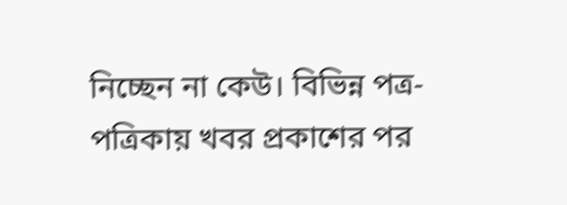নিচ্ছেন না কেউ। বিভিন্ন পত্র-পত্রিকায় খবর প্রকাশের পর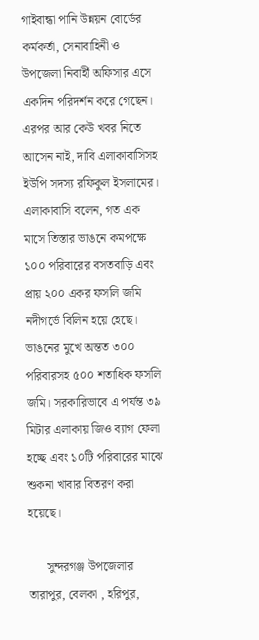গাইবান্ধা পানি উন্নয়ন বোর্ডের কর্মকর্তা, সেনাবাহিনী ও উপজেলা নিবার্হী অফিসার এসে একদিন পরিদর্শন করে গেছেন। এরপর আর কেউ খবর নিতে আসেন নাই, দাবি এলাকাবাসিসহ ইউপি সদস্য রফিকুল ইসলামের। এলাকাবাসি বলেন, গত এক মাসে তিস্তার ভাঙনে কমপক্ষে ১০০ পরিবারের বসতবাড়ি এবং প্রায় ২০০ একর ফসলি জমি নদীগর্ভে বিলিন হয়ে হেছে। ভাঙনের মুখে অন্তত ৩০০ পরিবারসহ ৫০০ শতাধিক ফসলি জমি। সরকারিভাবে এ পর্যন্ত ৩৯ মিটার এলাকায় জিও ব্যাগ ফেলা হচ্ছে এবং ১০টি পরিবারের মাঝে শুকনা খাবার বিতরণ করা হয়েছে।

      সুন্দরগঞ্জ উপজেলার তারাপুর, বেলকা , হরিপুর,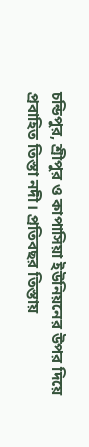চন্ডিপুর, শ্রীপুর ও কাপাসিয়া ইউনিয়নের উপর দিয়ে প্রবাহিত তিস্তা নদী। প্রতিবছর তিস্তায়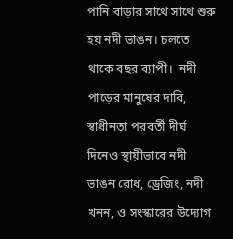পানি বাড়ার সাথে সাথে শুরু হয় নদী ভাঙন। চলতে থাকে বছর ব্যাপী।  নদী পাড়ের মানুষের দাবি, স্বাধীনতা পরবর্তী দীর্ঘ দিনেও স্থায়ীভাবে নদী ভাঙন রোধ, ড্রেজিং, নদী খনন, ও সংস্কারের উদ্যোগ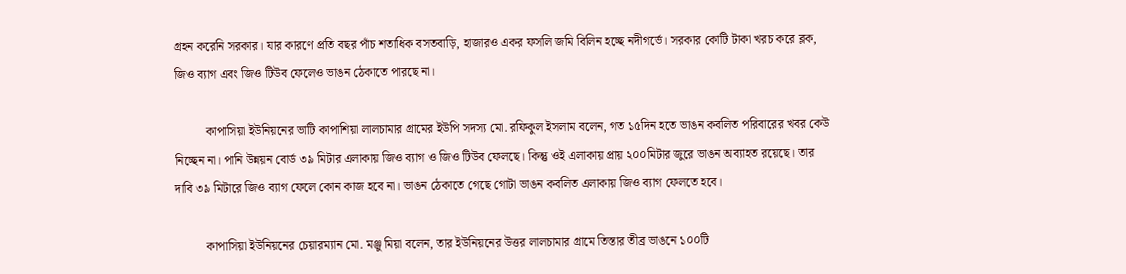গ্রহন করেনি সরকার। যার কারণে প্রতি বছর পাঁচ শতাধিক বসতবাড়ি, হাজারও একর ফসলি জমি বিলিন হচ্ছে নদীগর্ভে। সরকার কোটি টাকা খরচ করে ব্লক, জিও ব্যাগ এবং জিও টিউব ফেলেও ভাঙন ঠেকাতে পারছে না।

          কাপাসিয়া ইউনিয়নের ভাটি কাপাশিয়া লালচামার গ্রামের ইউপি সদস্য মো. রফিকুল ইসলাম বলেন, গত ১৫দিন হতে ভাঙন কবলিত পরিবারের খবর কেউ নিচ্ছেন না। পানি উন্নয়ন বোর্ড ৩৯ মিটার এলাকায় জিও ব্যাগ ও জিও টিউব ফেলছে। কিন্তু ওই এলাকায় প্রায় ২০০মিটার জুরে ভাঙন অব্যাহত রয়েছে। তার দাবি ৩৯ মিটারে জিও ব্যাগ ফেলে কোন কাজ হবে না। ভাঙন ঠেকাতে গেছে গোটা ভাঙন কবলিত এলাকায় জিও ব্যাগ ফেলতে হবে।

          কাপাসিয়া ইউনিয়নের চেয়ারম্যান মো. মঞ্জু মিয়া বলেন, তার ইউনিয়নের উত্তর লালচামার গ্রামে তিস্তার তীব্র ভাঙনে ১০০টি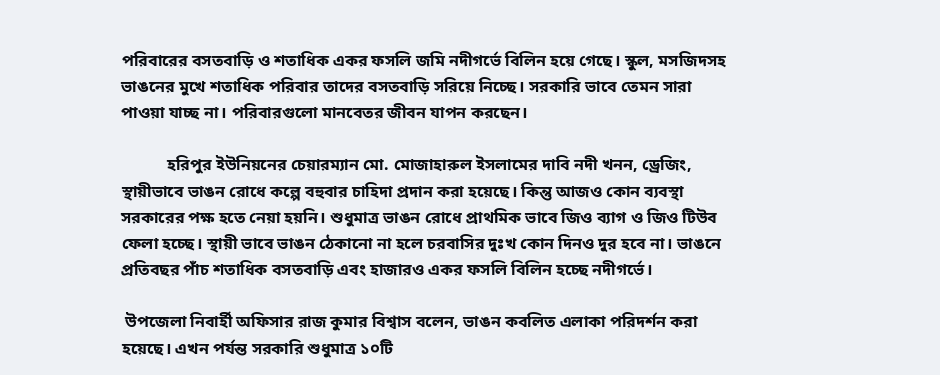পরিবারের বসতবাড়ি ও শতাধিক একর ফসলি জমি নদীগর্ভে বিলিন হয়ে গেছে। স্কুল, মসজিদসহ ভাঙনের মুখে শতাধিক পরিবার তাদের বসতবাড়ি সরিয়ে নিচ্ছে। সরকারি ভাবে তেমন সারা পাওয়া যাচ্ছ না। পরিবারগুলো মানবেতর জীবন যাপন করছেন।

           হরিপুর ইউনিয়নের চেয়ারম্যান মো. মোজাহারুল ইসলামের দাবি নদী খনন, ড্রেজিং, স্থায়ীভাবে ভাঙন রোধে কল্পে বহুবার চাহিদা প্রদান করা হয়েছে। কিন্তু আজও কোন ব্যবস্থা সরকারের পক্ষ হতে নেয়া হয়নি। শুধুমাত্র ভাঙন রোধে প্রাথমিক ভাবে জিও ব্যাগ ও জিও টিউব ফেলা হচ্ছে। স্থায়ী ভাবে ভাঙন ঠেকানো না হলে চরবাসির দুঃখ কোন দিনও দুর হবে না। ভাঙনে প্রতিবছর পাঁচ শতাধিক বসতবাড়ি এবং হাজারও একর ফসলি বিলিন হচ্ছে নদীগর্ভে।

 উপজেলা নিবার্হী অফিসার রাজ কুমার বিশ্বাস বলেন, ভাঙন কবলিত এলাকা পরিদর্শন করা হয়েছে। এখন পর্যন্ত সরকারি শুধুমাত্র ১০টি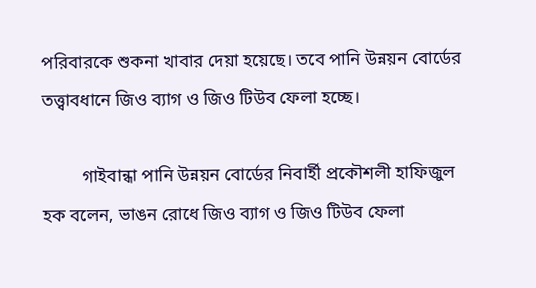পরিবারকে শুকনা খাবার দেয়া হয়েছে। তবে পানি উন্নয়ন বোর্ডের তত্ত্বাবধানে জিও ব্যাগ ও জিও টিউব ফেলা হচ্ছে।

         গাইবান্ধা পানি উন্নয়ন বোর্ডের নিবার্হী প্রকৌশলী হাফিজুল হক বলেন, ভাঙন রোধে জিও ব্যাগ ও জিও টিউব ফেলা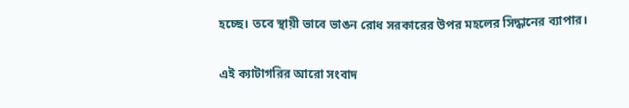হচ্ছে। তবে স্থায়ী ভাবে ভাঙন রোধ সরকারের উপর মহলের সিদ্ধানের ব্যাপার।

এই ক্যাটাগরির আরো সংবাদ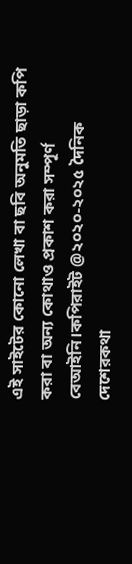এই সাইটের কোনো লেখা বা ছবি অনুমতি ছাড়া কপি করা বা অন্য কোথাও প্রকাশ করা সম্পূর্ণ বেআইনি।কপিরাইট @২০২০-২০২৫ দৈনিক দেশেরকথা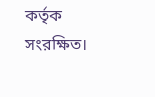কর্তৃক সংরক্ষিত।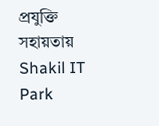প্রযুক্তি সহায়তায় Shakil IT Park